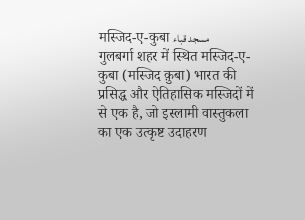मस्जिद-ए-कुबा مسجد قباء
गुलबर्गा शहर में स्थित मस्जिद-ए-कुबा (मस्जिद क़ुबा) भारत की प्रसिद्ध और ऐतिहासिक मस्जिदों में से एक है, जो इस्लामी वास्तुकला का एक उत्कृष्ट उदाहरण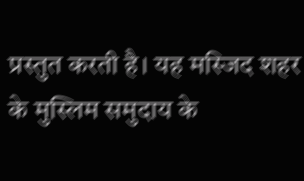प्रस्तुत करती है। यह मस्जिद शहर के मुस्लिम समुदाय के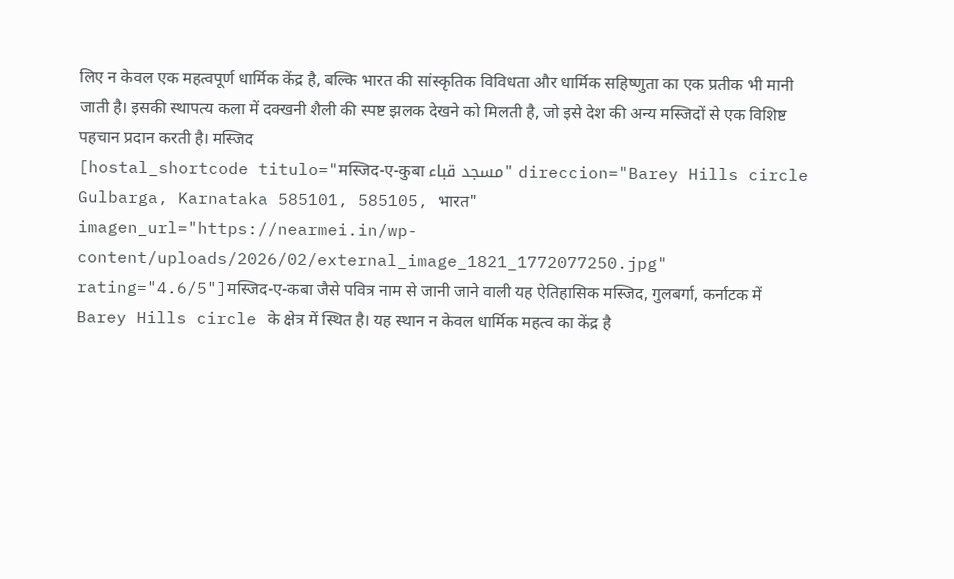लिए न केवल एक महत्वपूर्ण धार्मिक केंद्र है, बल्कि भारत की सांस्कृतिक विविधता और धार्मिक सहिष्णुता का एक प्रतीक भी मानी जाती है। इसकी स्थापत्य कला में दक्खनी शैली की स्पष्ट झलक देखने को मिलती है, जो इसे देश की अन्य मस्जिदों से एक विशिष्ट पहचान प्रदान करती है। मस्जिद
[hostal_shortcode titulo="मस्जिद-ए-कुबा مسجد قباء" direccion="Barey Hills circle Gulbarga, Karnataka 585101, 585105, भारत" imagen_url="https://nearmei.in/wp-content/uploads/2026/02/external_image_1821_1772077250.jpg" rating="4.6/5"]मस्जिद-ए-कबा जैसे पवित्र नाम से जानी जाने वाली यह ऐतिहासिक मस्जिद, गुलबर्गा, कर्नाटक में Barey Hills circle के क्षेत्र में स्थित है। यह स्थान न केवल धार्मिक महत्व का केंद्र है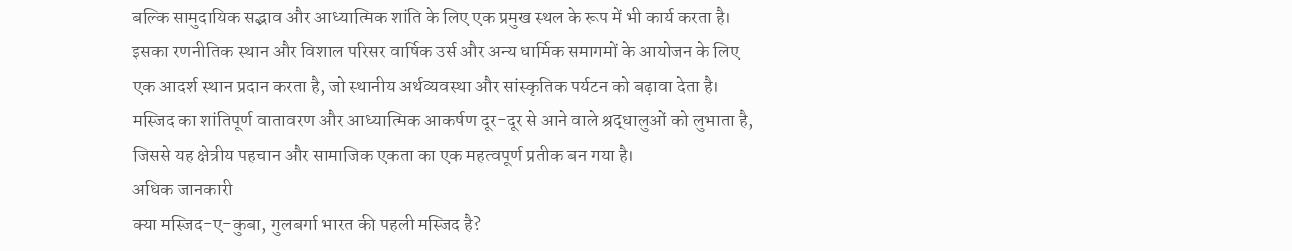बल्कि सामुदायिक सद्भाव और आध्यात्मिक शांति के लिए एक प्रमुख स्थल के रूप में भी कार्य करता है। इसका रणनीतिक स्थान और विशाल परिसर वार्षिक उर्स और अन्य धार्मिक समागमों के आयोजन के लिए एक आदर्श स्थान प्रदान करता है, जो स्थानीय अर्थव्यवस्था और सांस्कृतिक पर्यटन को बढ़ावा देता है। मस्जिद का शांतिपूर्ण वातावरण और आध्यात्मिक आकर्षण दूर-दूर से आने वाले श्रद्धालुओं को लुभाता है, जिससे यह क्षेत्रीय पहचान और सामाजिक एकता का एक महत्वपूर्ण प्रतीक बन गया है।
अधिक जानकारी
क्या मस्जिद-ए-कुबा, गुलबर्गा भारत की पहली मस्जिद है?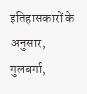इतिहासकारों के अनुसार, गुलबर्गा,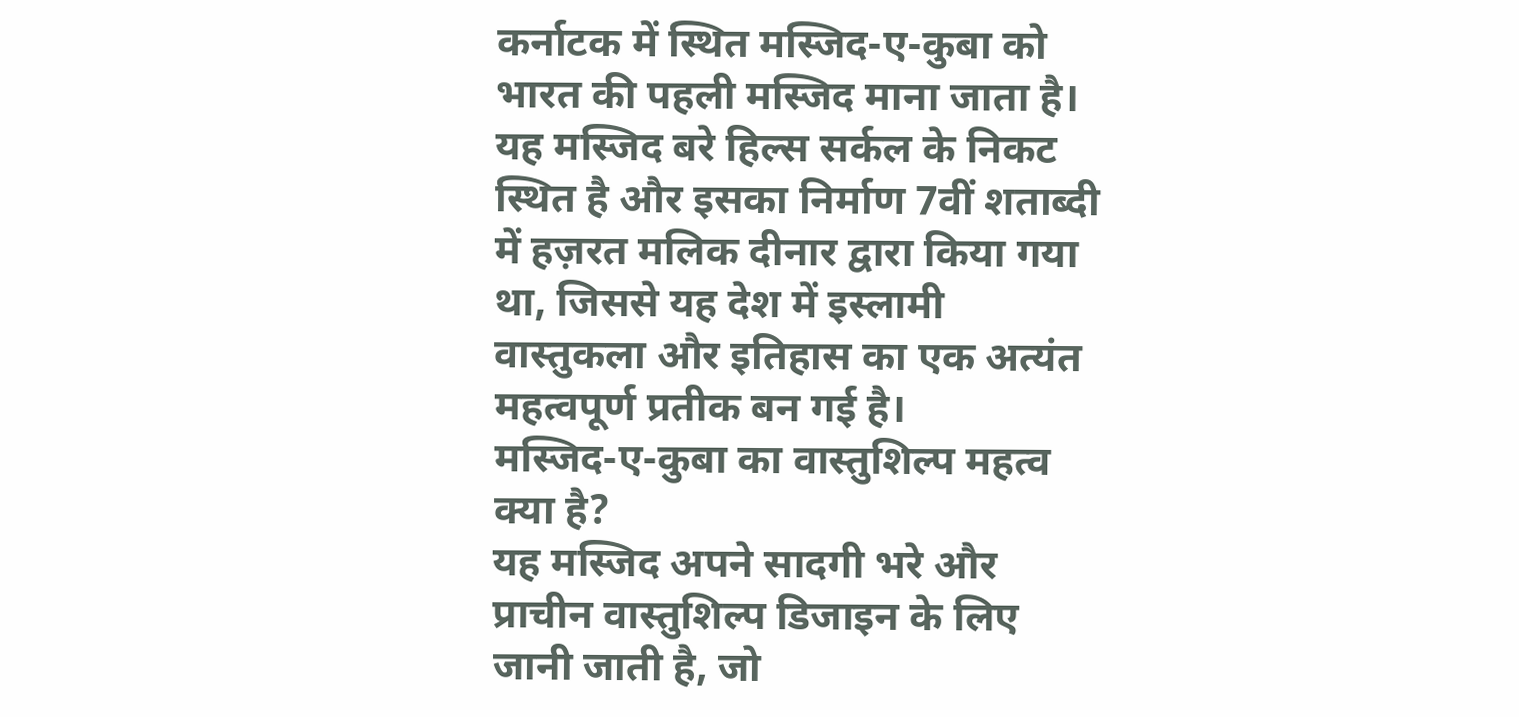कर्नाटक में स्थित मस्जिद-ए-कुबा को भारत की पहली मस्जिद माना जाता है। यह मस्जिद बरे हिल्स सर्कल के निकट स्थित है और इसका निर्माण 7वीं शताब्दी में हज़रत मलिक दीनार द्वारा किया गया था, जिससे यह देश में इस्लामी वास्तुकला और इतिहास का एक अत्यंत महत्वपूर्ण प्रतीक बन गई है।
मस्जिद-ए-कुबा का वास्तुशिल्प महत्व क्या है?
यह मस्जिद अपने सादगी भरे और प्राचीन वास्तुशिल्प डिजाइन के लिए जानी जाती है, जो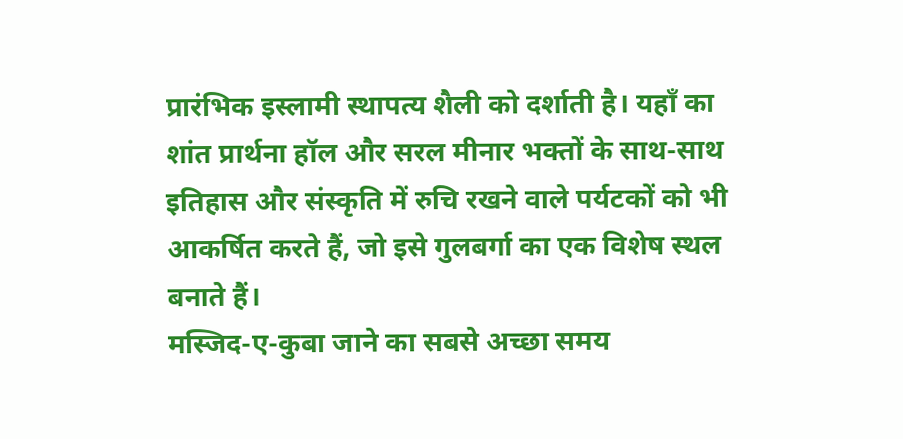प्रारंभिक इस्लामी स्थापत्य शैली को दर्शाती है। यहाँ का शांत प्रार्थना हॉल और सरल मीनार भक्तों के साथ-साथ इतिहास और संस्कृति में रुचि रखने वाले पर्यटकों को भी आकर्षित करते हैं, जो इसे गुलबर्गा का एक विशेष स्थल बनाते हैं।
मस्जिद-ए-कुबा जाने का सबसे अच्छा समय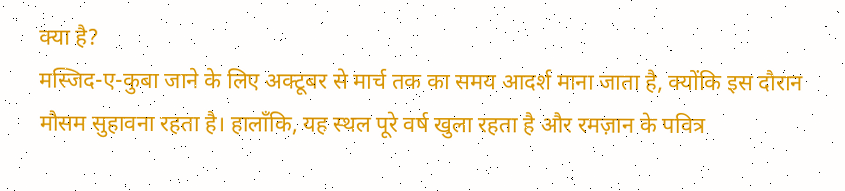क्या है?
मस्जिद-ए-कुबा जाने के लिए अक्टूबर से मार्च तक का समय आदर्श माना जाता है, क्योंकि इस दौरान मौसम सुहावना रहता है। हालाँकि, यह स्थल पूरे वर्ष खुला रहता है और रमज़ान के पवित्र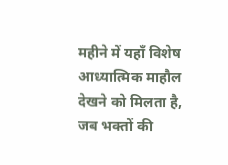महीने में यहाँ विशेष आध्यात्मिक माहौल देखने को मिलता है, जब भक्तों की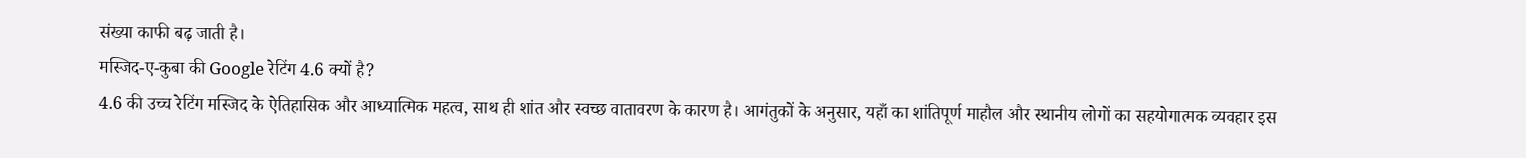संख्या काफी बढ़ जाती है।
मस्जिद-ए-कुबा की Google रेटिंग 4.6 क्यों है?
4.6 की उच्च रेटिंग मस्जिद के ऐतिहासिक और आध्यात्मिक महत्व, साथ ही शांत और स्वच्छ वातावरण के कारण है। आगंतुकों के अनुसार, यहाँ का शांतिपूर्ण माहौल और स्थानीय लोगों का सहयोगात्मक व्यवहार इस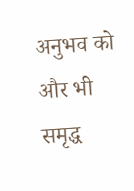अनुभव को और भी समृद्ध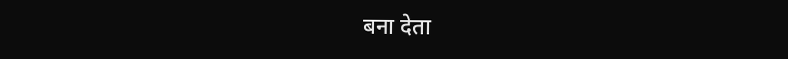बना देता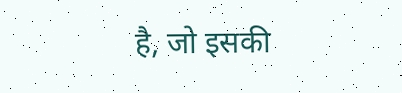है, जो इसकी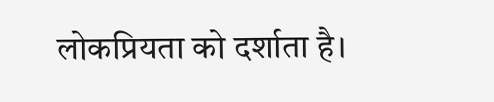लोकप्रियता को दर्शाता है।